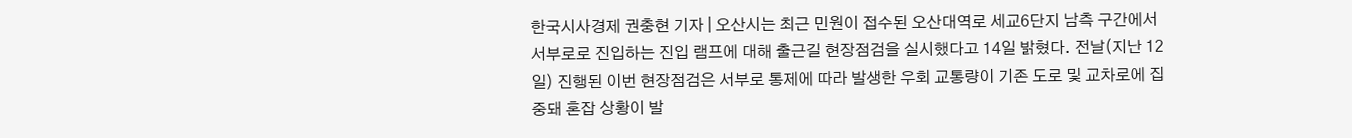한국시사경제 권충현 기자 | 오산시는 최근 민원이 접수된 오산대역로 세교6단지 남측 구간에서 서부로로 진입하는 진입 램프에 대해 출근길 현장점검을 실시했다고 14일 밝혔다. 전날(지난 12일) 진행된 이번 현장점검은 서부로 통제에 따라 발생한 우회 교통량이 기존 도로 및 교차로에 집중돼 혼잡 상황이 발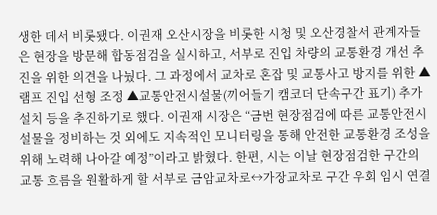생한 데서 비롯됐다. 이권재 오산시장을 비롯한 시청 및 오산경찰서 관계자들은 현장을 방문해 합동점검을 실시하고, 서부로 진입 차량의 교통환경 개선 추진을 위한 의견을 나눴다. 그 과정에서 교차로 혼잡 및 교통사고 방지를 위한 ▲램프 진입 선형 조정 ▲교통안전시설물(끼어들기 캠코더 단속구간 표기) 추가 설치 등을 추진하기로 했다. 이권재 시장은 “금번 현장점검에 따른 교통안전시설물을 정비하는 것 외에도 지속적인 모니터링을 통해 안전한 교통환경 조성을 위해 노력해 나아갈 예정”이라고 밝혔다. 한편, 시는 이날 현장점검한 구간의 교통 흐름을 원활하게 할 서부로 금암교차로↔가장교차로 구간 우회 임시 연결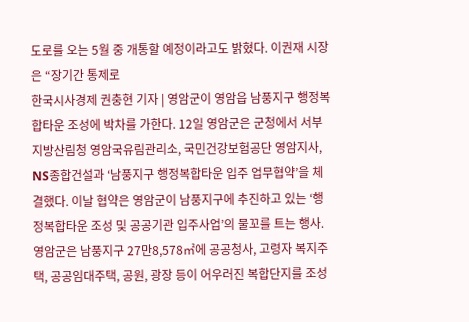도로를 오는 5월 중 개통할 예정이라고도 밝혔다. 이권재 시장은 “장기간 통제로
한국시사경제 권충현 기자 | 영암군이 영암읍 남풍지구 행정복합타운 조성에 박차를 가한다. 12일 영암군은 군청에서 서부지방산림청 영암국유림관리소, 국민건강보험공단 영암지사, NS종합건설과 ‘남풍지구 행정복합타운 입주 업무협약’을 체결했다. 이날 협약은 영암군이 남풍지구에 추진하고 있는 ‘행정복합타운 조성 및 공공기관 입주사업’의 물꼬를 트는 행사. 영암군은 남풍지구 27만8,578㎡에 공공청사, 고령자 복지주택, 공공임대주택, 공원, 광장 등이 어우러진 복합단지를 조성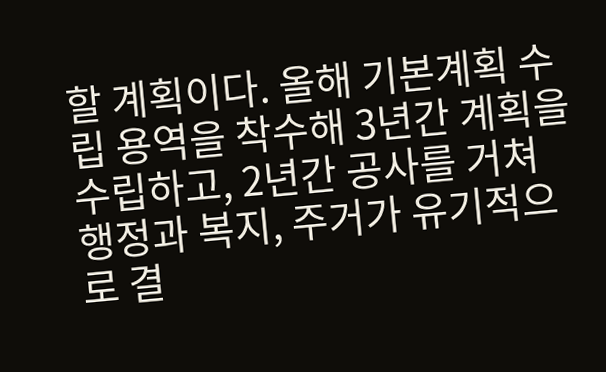할 계획이다. 올해 기본계획 수립 용역을 착수해 3년간 계획을 수립하고, 2년간 공사를 거쳐 행정과 복지, 주거가 유기적으로 결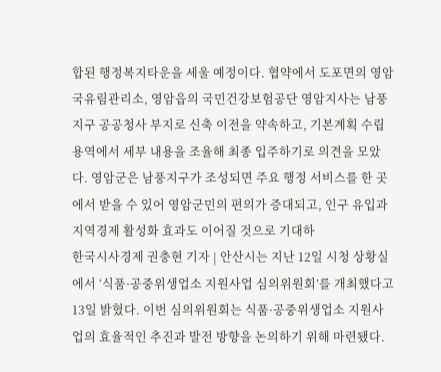합된 행정복지타운을 세울 예정이다. 협약에서 도포면의 영암국유림관리소, 영암읍의 국민건강보험공단 영암지사는 남풍지구 공공청사 부지로 신축 이전을 약속하고, 기본계획 수립 용역에서 세부 내용을 조율해 최종 입주하기로 의견을 모았다. 영암군은 남풍지구가 조성되면 주요 행정 서비스를 한 곳에서 받을 수 있어 영암군민의 편의가 증대되고, 인구 유입과 지역경제 활성화 효과도 이어질 것으로 기대하
한국시사경제 권충현 기자 | 안산시는 지난 12일 시청 상황실에서 ‘식품·공중위생업소 지원사업 심의위원회’를 개최했다고 13일 밝혔다. 이번 심의위원회는 식품·공중위생업소 지원사업의 효율적인 추진과 발전 방향을 논의하기 위해 마련됐다.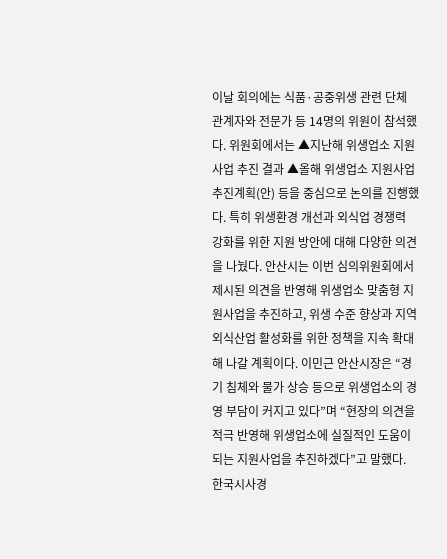이날 회의에는 식품·공중위생 관련 단체 관계자와 전문가 등 14명의 위원이 참석했다. 위원회에서는 ▲지난해 위생업소 지원사업 추진 결과 ▲올해 위생업소 지원사업 추진계획(안) 등을 중심으로 논의를 진행했다. 특히 위생환경 개선과 외식업 경쟁력 강화를 위한 지원 방안에 대해 다양한 의견을 나눴다. 안산시는 이번 심의위원회에서 제시된 의견을 반영해 위생업소 맞춤형 지원사업을 추진하고, 위생 수준 향상과 지역 외식산업 활성화를 위한 정책을 지속 확대해 나갈 계획이다. 이민근 안산시장은 “경기 침체와 물가 상승 등으로 위생업소의 경영 부담이 커지고 있다”며 “현장의 의견을 적극 반영해 위생업소에 실질적인 도움이 되는 지원사업을 추진하겠다”고 말했다.
한국시사경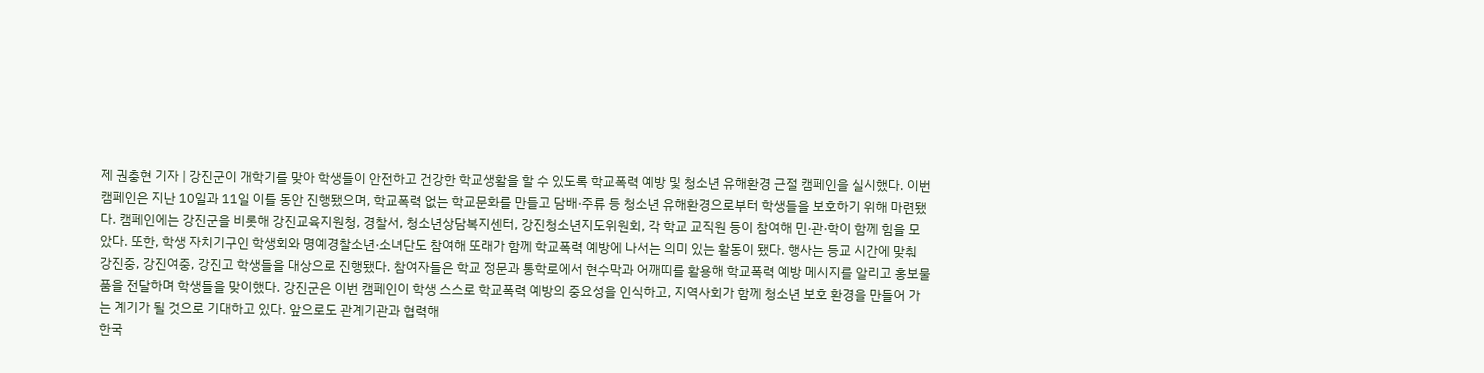제 권충현 기자 | 강진군이 개학기를 맞아 학생들이 안전하고 건강한 학교생활을 할 수 있도록 학교폭력 예방 및 청소년 유해환경 근절 캠페인을 실시했다. 이번 캠페인은 지난 10일과 11일 이틀 동안 진행됐으며, 학교폭력 없는 학교문화를 만들고 담배·주류 등 청소년 유해환경으로부터 학생들을 보호하기 위해 마련됐다. 캠페인에는 강진군을 비롯해 강진교육지원청, 경찰서, 청소년상담복지센터, 강진청소년지도위원회, 각 학교 교직원 등이 참여해 민·관·학이 함께 힘을 모았다. 또한, 학생 자치기구인 학생회와 명예경찰소년·소녀단도 참여해 또래가 함께 학교폭력 예방에 나서는 의미 있는 활동이 됐다. 행사는 등교 시간에 맞춰 강진중, 강진여중, 강진고 학생들을 대상으로 진행됐다. 참여자들은 학교 정문과 통학로에서 현수막과 어깨띠를 활용해 학교폭력 예방 메시지를 알리고 홍보물품을 전달하며 학생들을 맞이했다. 강진군은 이번 캠페인이 학생 스스로 학교폭력 예방의 중요성을 인식하고, 지역사회가 함께 청소년 보호 환경을 만들어 가는 계기가 될 것으로 기대하고 있다. 앞으로도 관계기관과 협력해
한국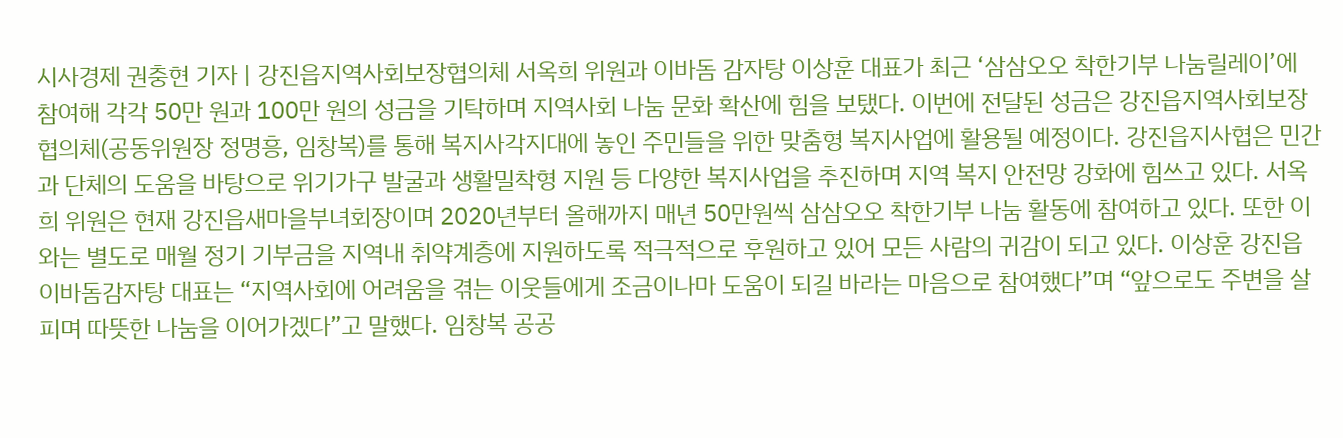시사경제 권충현 기자 | 강진읍지역사회보장협의체 서옥희 위원과 이바돔 감자탕 이상훈 대표가 최근 ‘삼삼오오 착한기부 나눔릴레이’에 참여해 각각 50만 원과 100만 원의 성금을 기탁하며 지역사회 나눔 문화 확산에 힘을 보탰다. 이번에 전달된 성금은 강진읍지역사회보장협의체(공동위원장 정명흥, 임창복)를 통해 복지사각지대에 놓인 주민들을 위한 맞춤형 복지사업에 활용될 예정이다. 강진읍지사협은 민간과 단체의 도움을 바탕으로 위기가구 발굴과 생활밀착형 지원 등 다양한 복지사업을 추진하며 지역 복지 안전망 강화에 힘쓰고 있다. 서옥희 위원은 현재 강진읍새마을부녀회장이며 2020년부터 올해까지 매년 50만원씩 삼삼오오 착한기부 나눔 활동에 참여하고 있다. 또한 이와는 별도로 매월 정기 기부금을 지역내 취약계층에 지원하도록 적극적으로 후원하고 있어 모든 사람의 귀감이 되고 있다. 이상훈 강진읍 이바돔감자탕 대표는 “지역사회에 어려움을 겪는 이웃들에게 조금이나마 도움이 되길 바라는 마음으로 참여했다”며 “앞으로도 주변을 살피며 따뜻한 나눔을 이어가겠다”고 말했다. 임창복 공공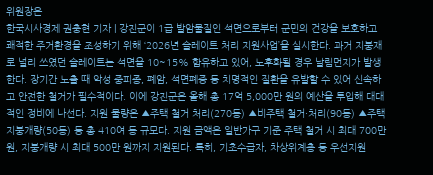위원장은
한국시사경제 권충현 기자 | 강진군이 1급 발암물질인 석면으로부터 군민의 건강을 보호하고 쾌적한 주거환경을 조성하기 위해 ‘2026년 슬레이트 처리 지원사업’을 실시한다. 과거 지붕재로 널리 쓰였던 슬레이트는 석면을 10~15% 함유하고 있어, 노후화될 경우 날림먼지가 발생한다. 장기간 노출 때 악성 중피종, 폐암, 석면폐증 등 치명적인 질환을 유발할 수 있어 신속하고 안전한 철거가 필수적이다. 이에 강진군은 올해 총 17억 5,000만 원의 예산을 투입해 대대적인 정비에 나선다. 지원 물량은 ▲주택 철거 처리(270동) ▲비주택 철거·처리(90동) ▲주택 지붕개량(50동) 등 총 410여 동 규모다. 지원 금액은 일반가구 기준 주택 철거 시 최대 700만 원, 지붕개량 시 최대 500만 원까지 지원된다. 특히, 기초수급자, 차상위계층 등 우선지원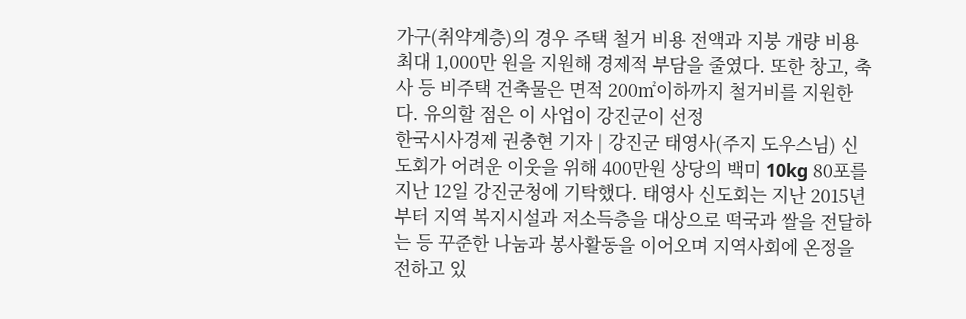가구(취약계층)의 경우 주택 철거 비용 전액과 지붕 개량 비용 최대 1,000만 원을 지원해 경제적 부담을 줄였다. 또한 창고, 축사 등 비주택 건축물은 면적 200㎡이하까지 철거비를 지원한다. 유의할 점은 이 사업이 강진군이 선정
한국시사경제 권충현 기자 | 강진군 태영사(주지 도우스님) 신도회가 어려운 이웃을 위해 400만원 상당의 백미 10kg 80포를 지난 12일 강진군청에 기탁했다. 태영사 신도회는 지난 2015년부터 지역 복지시설과 저소득층을 대상으로 떡국과 쌀을 전달하는 등 꾸준한 나눔과 봉사활동을 이어오며 지역사회에 온정을 전하고 있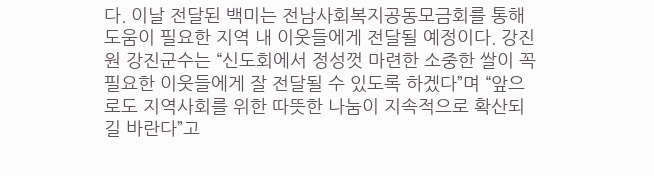다. 이날 전달된 백미는 전남사회복지공동모금회를 통해 도움이 필요한 지역 내 이웃들에게 전달될 예정이다. 강진원 강진군수는 “신도회에서 정성껏 마련한 소중한 쌀이 꼭 필요한 이웃들에게 잘 전달될 수 있도록 하겠다”며 “앞으로도 지역사회를 위한 따뜻한 나눔이 지속적으로 확산되길 바란다”고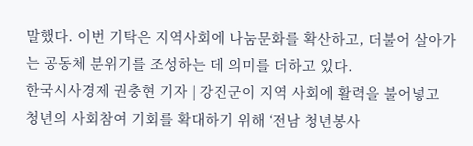말했다. 이번 기탁은 지역사회에 나눔문화를 확산하고, 더불어 살아가는 공동체 분위기를 조성하는 데 의미를 더하고 있다.
한국시사경제 권충현 기자 | 강진군이 지역 사회에 활력을 불어넣고 청년의 사회참여 기회를 확대하기 위해 ‘전남 청년봉사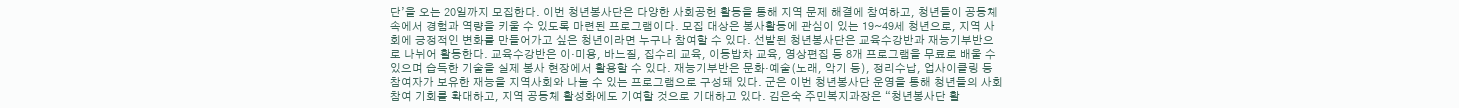단’을 오는 20일까지 모집한다. 이번 청년봉사단은 다양한 사회공헌 활동을 통해 지역 문제 해결에 참여하고, 청년들이 공동체 속에서 경험과 역량을 키울 수 있도록 마련된 프로그램이다. 모집 대상은 봉사활동에 관심이 있는 19~49세 청년으로, 지역 사회에 긍정적인 변화를 만들어가고 싶은 청년이라면 누구나 참여할 수 있다. 선발된 청년봉사단은 교육수강반과 재능기부반으로 나뉘어 활동한다. 교육수강반은 이‧미용, 바느질, 집수리 교육, 이동밥차 교육, 영상편집 등 8개 프로그램을 무료로 배울 수 있으며 습득한 기술을 실제 봉사 현장에서 활용할 수 있다. 재능기부반은 문화‧예술(노래, 악기 등), 정리수납, 업사이클링 등 참여자가 보유한 재능을 지역사회와 나눌 수 있는 프로그램으로 구성돼 있다. 군은 이번 청년봉사단 운영을 통해 청년들의 사회참여 기회를 확대하고, 지역 공동체 활성화에도 기여할 것으로 기대하고 있다. 김은숙 주민복지과장은 “청년봉사단 활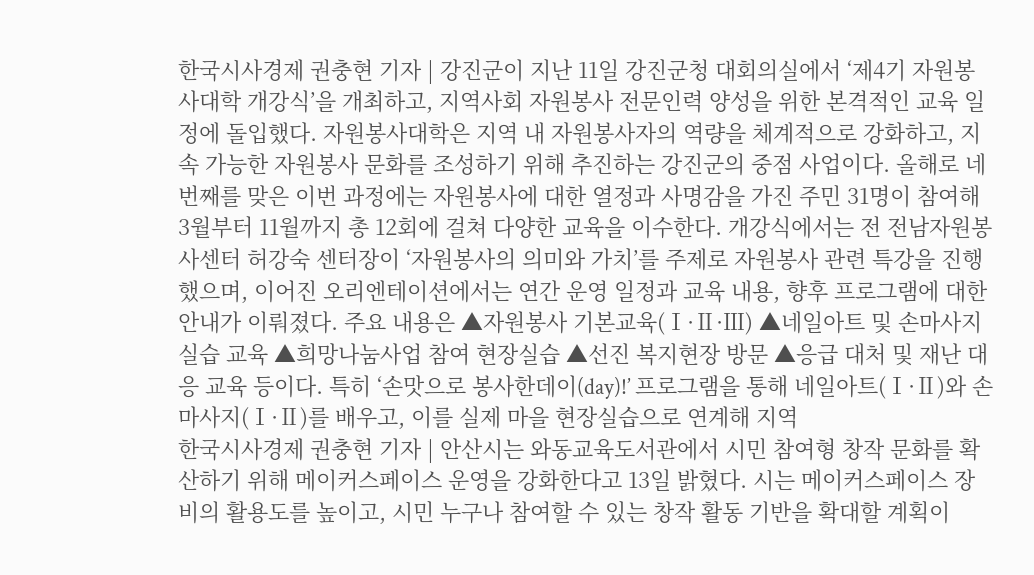한국시사경제 권충현 기자 | 강진군이 지난 11일 강진군청 대회의실에서 ‘제4기 자원봉사대학 개강식’을 개최하고, 지역사회 자원봉사 전문인력 양성을 위한 본격적인 교육 일정에 돌입했다. 자원봉사대학은 지역 내 자원봉사자의 역량을 체계적으로 강화하고, 지속 가능한 자원봉사 문화를 조성하기 위해 추진하는 강진군의 중점 사업이다. 올해로 네 번째를 맞은 이번 과정에는 자원봉사에 대한 열정과 사명감을 가진 주민 31명이 참여해 3월부터 11월까지 총 12회에 걸쳐 다양한 교육을 이수한다. 개강식에서는 전 전남자원봉사센터 허강숙 센터장이 ‘자원봉사의 의미와 가치’를 주제로 자원봉사 관련 특강을 진행했으며, 이어진 오리엔테이션에서는 연간 운영 일정과 교육 내용, 향후 프로그램에 대한 안내가 이뤄졌다. 주요 내용은 ▲자원봉사 기본교육(Ⅰ·Ⅱ·Ⅲ) ▲네일아트 및 손마사지 실습 교육 ▲희망나눔사업 참여 현장실습 ▲선진 복지현장 방문 ▲응급 대처 및 재난 대응 교육 등이다. 특히 ‘손맛으로 봉사한데이(day)!’ 프로그램을 통해 네일아트(Ⅰ·Ⅱ)와 손마사지(Ⅰ·Ⅱ)를 배우고, 이를 실제 마을 현장실습으로 연계해 지역
한국시사경제 권충현 기자 | 안산시는 와동교육도서관에서 시민 참여형 창작 문화를 확산하기 위해 메이커스페이스 운영을 강화한다고 13일 밝혔다. 시는 메이커스페이스 장비의 활용도를 높이고, 시민 누구나 참여할 수 있는 창작 활동 기반을 확대할 계획이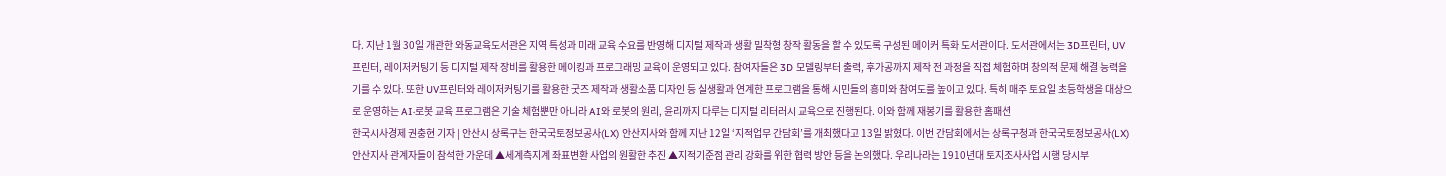다. 지난 1월 30일 개관한 와동교육도서관은 지역 특성과 미래 교육 수요를 반영해 디지털 제작과 생활 밀착형 창작 활동을 할 수 있도록 구성된 메이커 특화 도서관이다. 도서관에서는 3D프린터, UV프린터, 레이저커팅기 등 디지털 제작 장비를 활용한 메이킹과 프로그래밍 교육이 운영되고 있다. 참여자들은 3D 모델링부터 출력, 후가공까지 제작 전 과정을 직접 체험하며 창의적 문제 해결 능력을 기를 수 있다. 또한 UV프린터와 레이저커팅기를 활용한 굿즈 제작과 생활소품 디자인 등 실생활과 연계한 프로그램을 통해 시민들의 흥미와 참여도를 높이고 있다. 특히 매주 토요일 초등학생을 대상으로 운영하는 AI·로봇 교육 프로그램은 기술 체험뿐만 아니라 AI와 로봇의 원리, 윤리까지 다루는 디지털 리터러시 교육으로 진행된다. 이와 함께 재봉기를 활용한 홈패션
한국시사경제 권충현 기자 | 안산시 상록구는 한국국토정보공사(LX) 안산지사와 함께 지난 12일 ‘지적업무 간담회’를 개최했다고 13일 밝혔다. 이번 간담회에서는 상록구청과 한국국토정보공사(LX) 안산지사 관계자들이 참석한 가운데 ▲세계측지계 좌표변환 사업의 원활한 추진 ▲지적기준점 관리 강화를 위한 협력 방안 등을 논의했다. 우리나라는 1910년대 토지조사사업 시행 당시부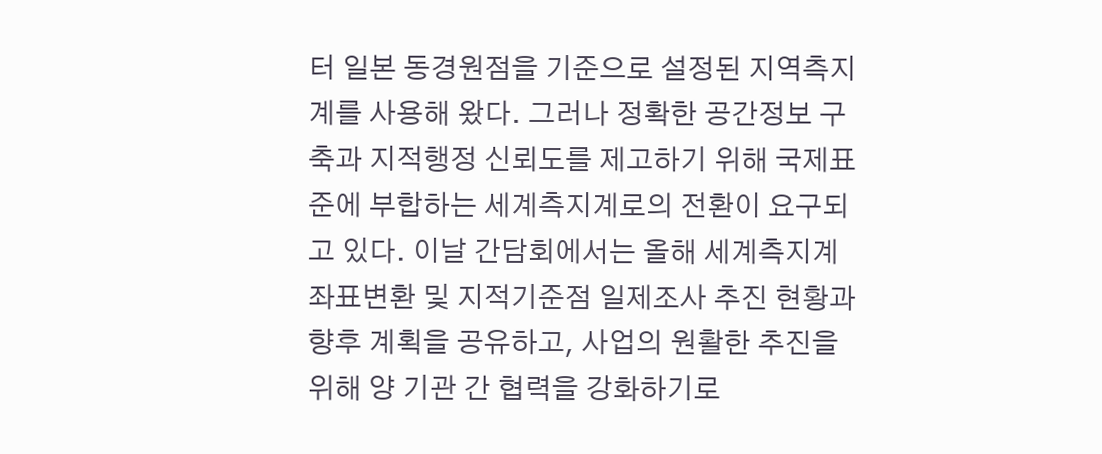터 일본 동경원점을 기준으로 설정된 지역측지계를 사용해 왔다. 그러나 정확한 공간정보 구축과 지적행정 신뢰도를 제고하기 위해 국제표준에 부합하는 세계측지계로의 전환이 요구되고 있다. 이날 간담회에서는 올해 세계측지계 좌표변환 및 지적기준점 일제조사 추진 현황과 향후 계획을 공유하고, 사업의 원활한 추진을 위해 양 기관 간 협력을 강화하기로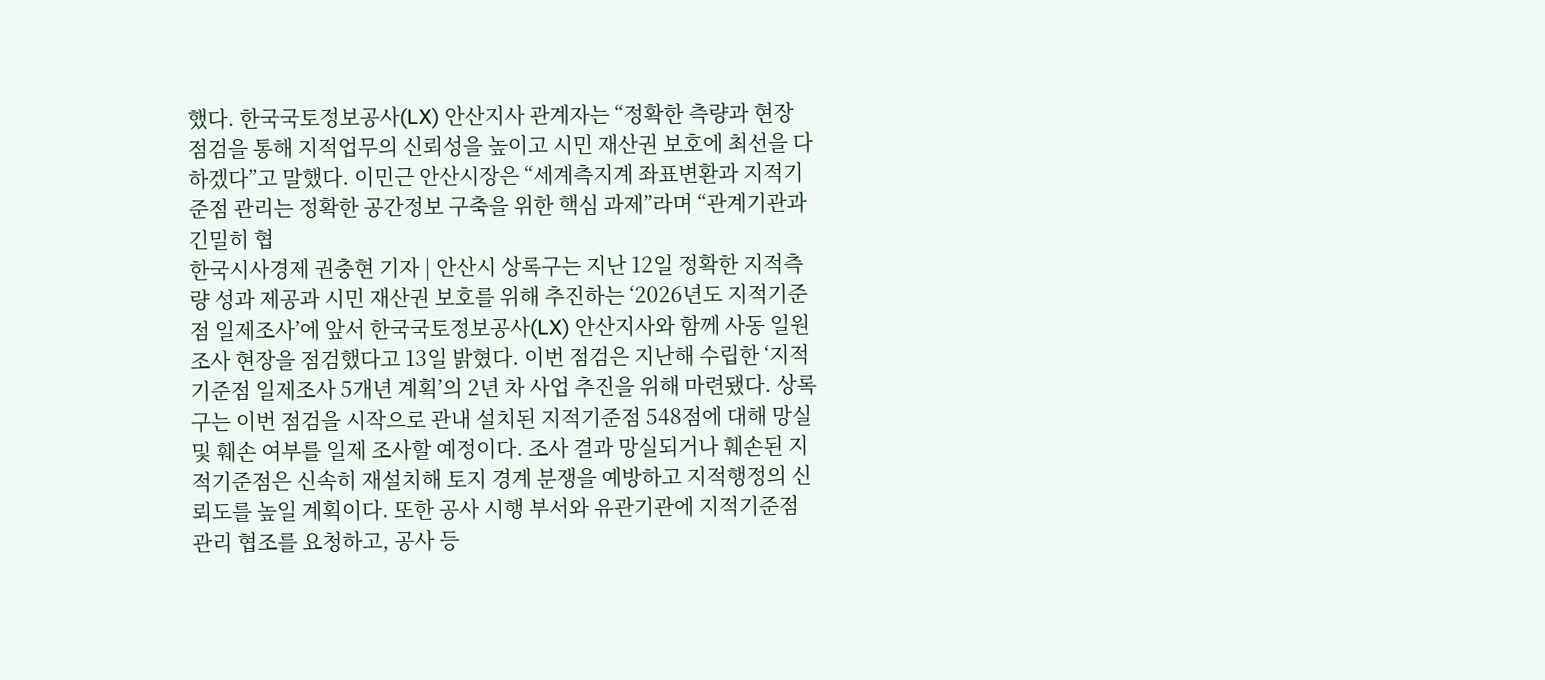했다. 한국국토정보공사(LX) 안산지사 관계자는 “정확한 측량과 현장 점검을 통해 지적업무의 신뢰성을 높이고 시민 재산권 보호에 최선을 다하겠다”고 말했다. 이민근 안산시장은 “세계측지계 좌표변환과 지적기준점 관리는 정확한 공간정보 구축을 위한 핵심 과제”라며 “관계기관과 긴밀히 협
한국시사경제 권충현 기자 | 안산시 상록구는 지난 12일 정확한 지적측량 성과 제공과 시민 재산권 보호를 위해 추진하는 ‘2026년도 지적기준점 일제조사’에 앞서 한국국토정보공사(LX) 안산지사와 함께 사동 일원 조사 현장을 점검했다고 13일 밝혔다. 이번 점검은 지난해 수립한 ‘지적기준점 일제조사 5개년 계획’의 2년 차 사업 추진을 위해 마련됐다. 상록구는 이번 점검을 시작으로 관내 설치된 지적기준점 548점에 대해 망실 및 훼손 여부를 일제 조사할 예정이다. 조사 결과 망실되거나 훼손된 지적기준점은 신속히 재설치해 토지 경계 분쟁을 예방하고 지적행정의 신뢰도를 높일 계획이다. 또한 공사 시행 부서와 유관기관에 지적기준점 관리 협조를 요청하고, 공사 등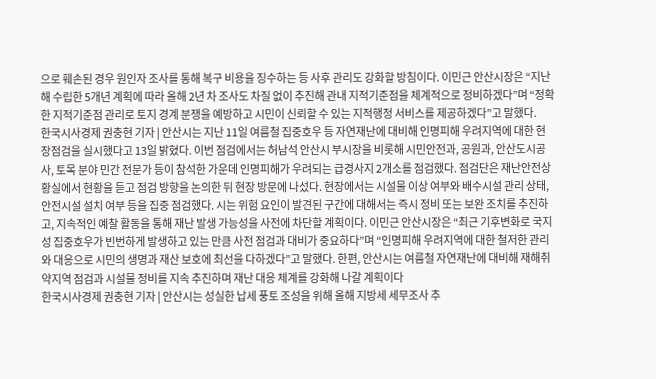으로 훼손된 경우 원인자 조사를 통해 복구 비용을 징수하는 등 사후 관리도 강화할 방침이다. 이민근 안산시장은 “지난해 수립한 5개년 계획에 따라 올해 2년 차 조사도 차질 없이 추진해 관내 지적기준점을 체계적으로 정비하겠다”며 “정확한 지적기준점 관리로 토지 경계 분쟁을 예방하고 시민이 신뢰할 수 있는 지적행정 서비스를 제공하겠다”고 말했다.
한국시사경제 권충현 기자 | 안산시는 지난 11일 여름철 집중호우 등 자연재난에 대비해 인명피해 우려지역에 대한 현장점검을 실시했다고 13일 밝혔다. 이번 점검에서는 허남석 안산시 부시장을 비롯해 시민안전과, 공원과, 안산도시공사, 토목 분야 민간 전문가 등이 참석한 가운데 인명피해가 우려되는 급경사지 2개소를 점검했다. 점검단은 재난안전상황실에서 현황을 듣고 점검 방향을 논의한 뒤 현장 방문에 나섰다. 현장에서는 시설물 이상 여부와 배수시설 관리 상태, 안전시설 설치 여부 등을 집중 점검했다. 시는 위험 요인이 발견된 구간에 대해서는 즉시 정비 또는 보완 조치를 추진하고, 지속적인 예찰 활동을 통해 재난 발생 가능성을 사전에 차단할 계획이다. 이민근 안산시장은 “최근 기후변화로 국지성 집중호우가 빈번하게 발생하고 있는 만큼 사전 점검과 대비가 중요하다”며 “인명피해 우려지역에 대한 철저한 관리와 대응으로 시민의 생명과 재산 보호에 최선을 다하겠다”고 말했다. 한편, 안산시는 여름철 자연재난에 대비해 재해취약지역 점검과 시설물 정비를 지속 추진하며 재난 대응 체계를 강화해 나갈 계획이다
한국시사경제 권충현 기자 | 안산시는 성실한 납세 풍토 조성을 위해 올해 지방세 세무조사 추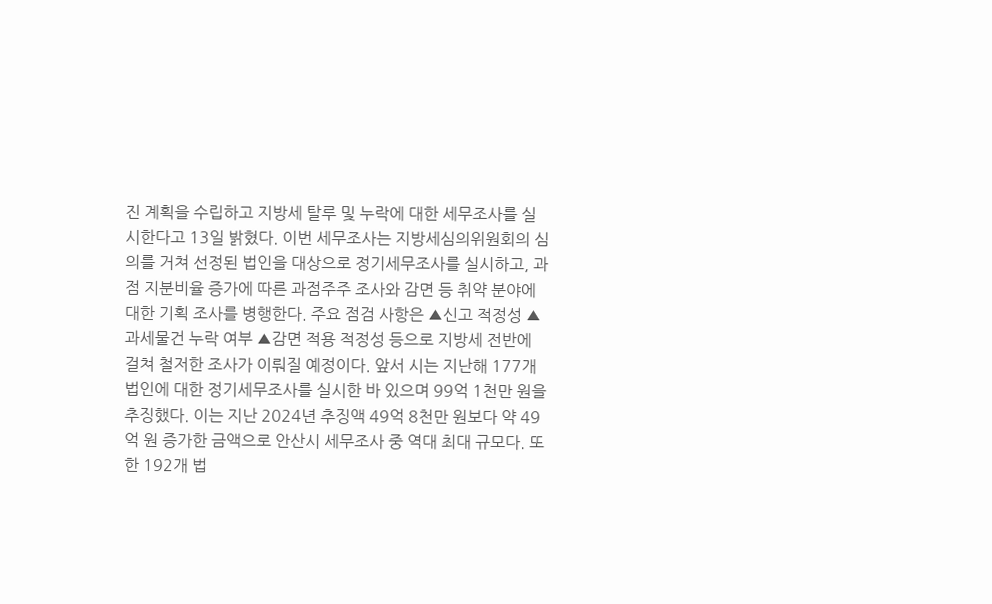진 계획을 수립하고 지방세 탈루 및 누락에 대한 세무조사를 실시한다고 13일 밝혔다. 이번 세무조사는 지방세심의위원회의 심의를 거쳐 선정된 법인을 대상으로 정기세무조사를 실시하고, 과점 지분비율 증가에 따른 과점주주 조사와 감면 등 취약 분야에 대한 기획 조사를 병행한다. 주요 점검 사항은 ▲신고 적정성 ▲과세물건 누락 여부 ▲감면 적용 적정성 등으로 지방세 전반에 걸쳐 철저한 조사가 이뤄질 예정이다. 앞서 시는 지난해 177개 법인에 대한 정기세무조사를 실시한 바 있으며 99억 1천만 원을 추징했다. 이는 지난 2024년 추징액 49억 8천만 원보다 약 49억 원 증가한 금액으로 안산시 세무조사 중 역대 최대 규모다. 또한 192개 법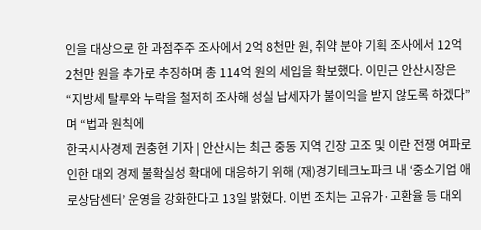인을 대상으로 한 과점주주 조사에서 2억 8천만 원, 취약 분야 기획 조사에서 12억 2천만 원을 추가로 추징하며 총 114억 원의 세입을 확보했다. 이민근 안산시장은 “지방세 탈루와 누락을 철저히 조사해 성실 납세자가 불이익을 받지 않도록 하겠다”며 “법과 원칙에
한국시사경제 권충현 기자 | 안산시는 최근 중동 지역 긴장 고조 및 이란 전쟁 여파로 인한 대외 경제 불확실성 확대에 대응하기 위해 (재)경기테크노파크 내 ‘중소기업 애로상담센터’ 운영을 강화한다고 13일 밝혔다. 이번 조치는 고유가·고환율 등 대외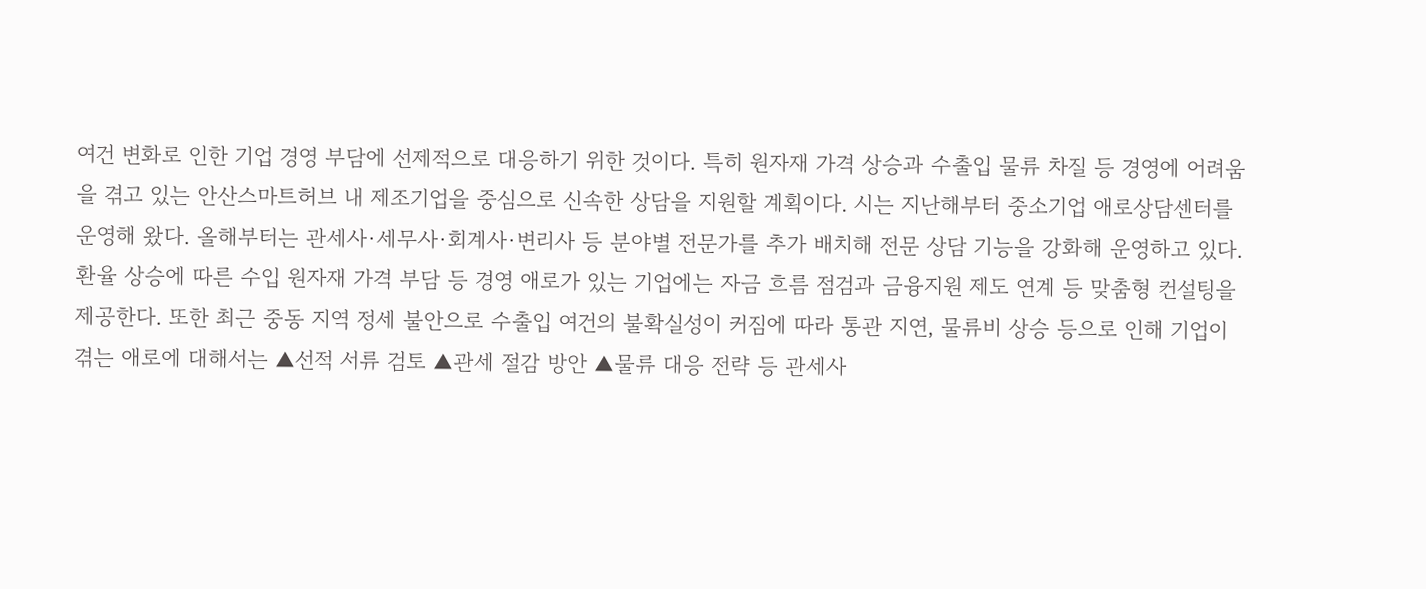여건 변화로 인한 기업 경영 부담에 선제적으로 대응하기 위한 것이다. 특히 원자재 가격 상승과 수출입 물류 차질 등 경영에 어려움을 겪고 있는 안산스마트허브 내 제조기업을 중심으로 신속한 상담을 지원할 계획이다. 시는 지난해부터 중소기업 애로상담센터를 운영해 왔다. 올해부터는 관세사·세무사·회계사·변리사 등 분야별 전문가를 추가 배치해 전문 상담 기능을 강화해 운영하고 있다. 환율 상승에 따른 수입 원자재 가격 부담 등 경영 애로가 있는 기업에는 자금 흐름 점검과 금융지원 제도 연계 등 맞춤형 컨설팅을 제공한다. 또한 최근 중동 지역 정세 불안으로 수출입 여건의 불확실성이 커짐에 따라 통관 지연, 물류비 상승 등으로 인해 기업이 겪는 애로에 대해서는 ▲선적 서류 검토 ▲관세 절감 방안 ▲물류 대응 전략 등 관세사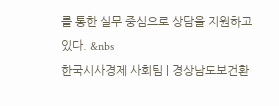를 통한 실무 중심으로 상담을 지원하고 있다. &nbs
한국시사경제 사회팀 | 경상남도보건환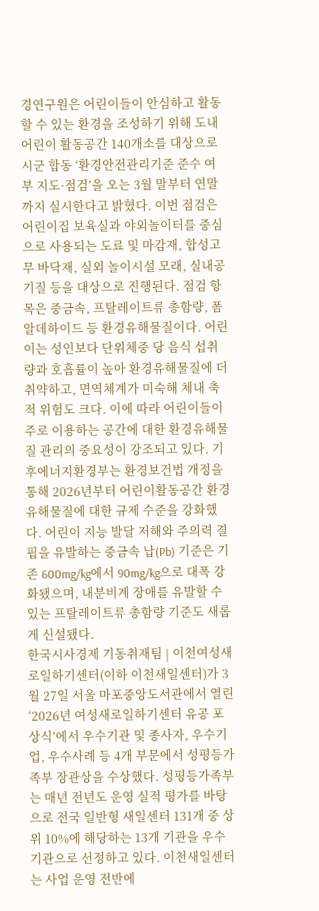경연구원은 어린이들이 안심하고 활동할 수 있는 환경을 조성하기 위해 도내 어린이 활동공간 140개소를 대상으로 시군 합동 ‘환경안전관리기준 준수 여부 지도·점검’을 오는 3월 말부터 연말까지 실시한다고 밝혔다. 이번 점검은 어린이집 보육실과 야외놀이터를 중심으로 사용되는 도료 및 마감재, 합성고무 바닥재, 실외 놀이시설 모래, 실내공기질 등을 대상으로 진행된다. 점검 항목은 중금속, 프탈레이트류 총함량, 폼알데하이드 등 환경유해물질이다. 어린이는 성인보다 단위체중 당 음식 섭취량과 호흡률이 높아 환경유해물질에 더 취약하고, 면역체계가 미숙해 체내 축적 위험도 크다. 이에 따라 어린이들이 주로 이용하는 공간에 대한 환경유해물질 관리의 중요성이 강조되고 있다. 기후에너지환경부는 환경보건법 개정을 통해 2026년부터 어린이활동공간 환경유해물질에 대한 규제 수준을 강화했다. 어린이 지능 발달 저해와 주의력 결핍을 유발하는 중금속 납(Pb) 기준은 기존 600mg/kg에서 90mg/kg으로 대폭 강화됐으며, 내분비계 장애를 유발할 수 있는 프탈레이트류 총함량 기준도 새롭게 신설됐다.
한국시사경제 기동취재팀 | 이천여성새로일하기센터(이하 이천새일센터)가 3월 27일 서울 마포중앙도서관에서 열린 ‘2026년 여성새로일하기센터 유공 포상식’에서 우수기관 및 종사자, 우수기업, 우수사례 등 4개 부문에서 성평등가족부 장관상을 수상했다. 성평등가족부는 매년 전년도 운영 실적 평가를 바탕으로 전국 일반형 새일센터 131개 중 상위 10%에 해당하는 13개 기관을 우수기관으로 선정하고 있다. 이천새일센터는 사업 운영 전반에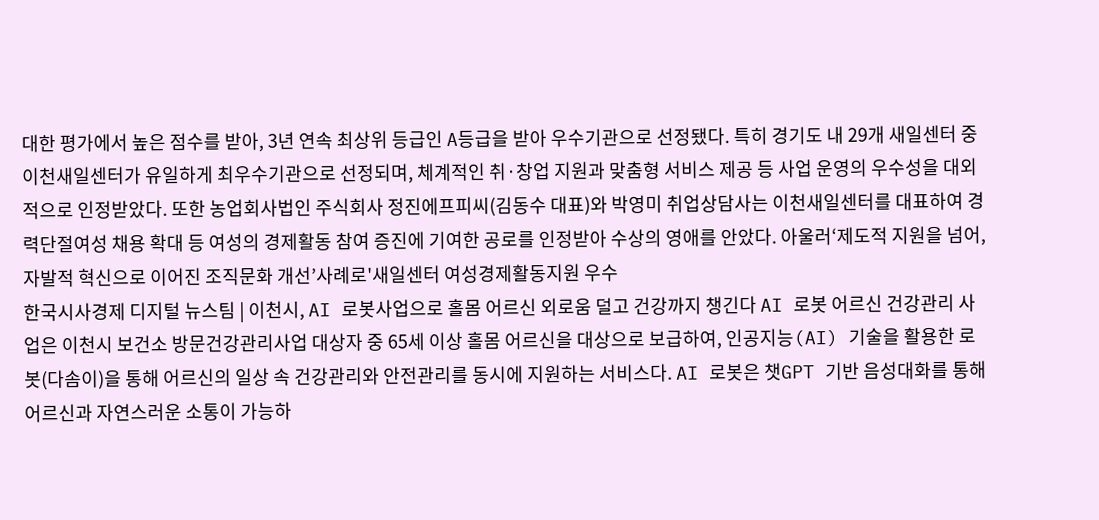대한 평가에서 높은 점수를 받아, 3년 연속 최상위 등급인 A등급을 받아 우수기관으로 선정됐다. 특히 경기도 내 29개 새일센터 중 이천새일센터가 유일하게 최우수기관으로 선정되며, 체계적인 취·창업 지원과 맞춤형 서비스 제공 등 사업 운영의 우수성을 대외적으로 인정받았다. 또한 농업회사법인 주식회사 정진에프피씨(김동수 대표)와 박영미 취업상담사는 이천새일센터를 대표하여 경력단절여성 채용 확대 등 여성의 경제활동 참여 증진에 기여한 공로를 인정받아 수상의 영애를 안았다. 아울러‘제도적 지원을 넘어, 자발적 혁신으로 이어진 조직문화 개선’사례로'새일센터 여성경제활동지원 우수
한국시사경제 디지털 뉴스팀 | 이천시, AI 로봇사업으로 홀몸 어르신 외로움 덜고 건강까지 챙긴다 AI 로봇 어르신 건강관리 사업은 이천시 보건소 방문건강관리사업 대상자 중 65세 이상 홀몸 어르신을 대상으로 보급하여, 인공지능(AI) 기술을 활용한 로봇(다솜이)을 통해 어르신의 일상 속 건강관리와 안전관리를 동시에 지원하는 서비스다. AI 로봇은 챗GPT 기반 음성대화를 통해 어르신과 자연스러운 소통이 가능하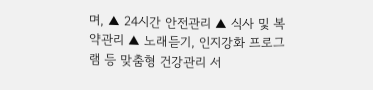며, ▲ 24시간 안전관리 ▲ 식사 및 복약관리 ▲ 노래듣기, 인지강화 프로그램 등 맞춤형 건강관리 서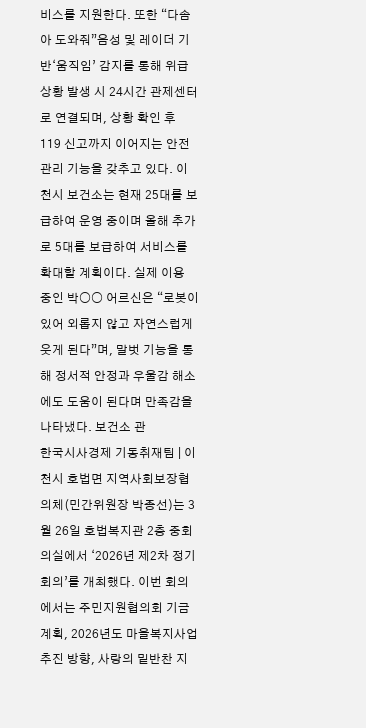비스를 지원한다. 또한 “다솜아 도와줘”음성 및 레이더 기반‘움직임’ 감지를 통해 위급상황 발생 시 24시간 관제센터로 연결되며, 상황 확인 후 119 신고까지 이어지는 안전관리 기능을 갖추고 있다. 이천시 보건소는 현재 25대를 보급하여 운영 중이며 올해 추가로 5대를 보급하여 서비스를 확대할 계획이다. 실제 이용 중인 박○○ 어르신은 “로봇이 있어 외롭지 않고 자연스럽게 웃게 된다”며, 말벗 기능을 통해 정서적 안정과 우울감 해소에도 도움이 된다며 만족감을 나타냈다. 보건소 관
한국시사경제 기동취재팀 | 이천시 호법면 지역사회보장협의체(민간위원장 박종선)는 3월 26일 호법복지관 2층 중회의실에서 ‘2026년 제2차 정기회의’를 개최했다. 이번 회의에서는 주민지원협의회 기금 계획, 2026년도 마을복지사업 추진 방향, 사랑의 밑반찬 지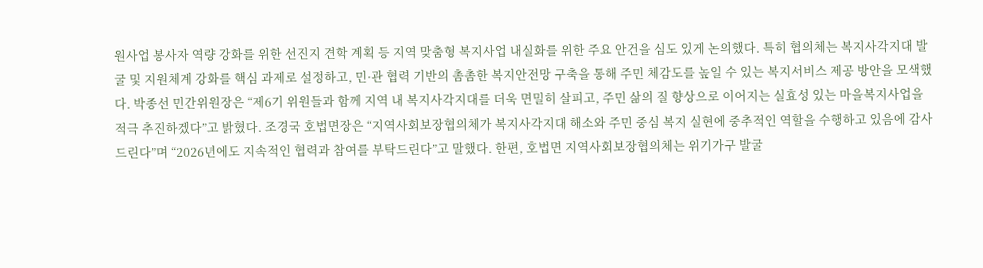원사업 봉사자 역량 강화를 위한 선진지 견학 계획 등 지역 맞춤형 복지사업 내실화를 위한 주요 안건을 심도 있게 논의했다. 특히 협의체는 복지사각지대 발굴 및 지원체계 강화를 핵심 과제로 설정하고, 민·관 협력 기반의 촘촘한 복지안전망 구축을 통해 주민 체감도를 높일 수 있는 복지서비스 제공 방안을 모색했다. 박종선 민간위원장은 “제6기 위원들과 함께 지역 내 복지사각지대를 더욱 면밀히 살피고, 주민 삶의 질 향상으로 이어지는 실효성 있는 마을복지사업을 적극 추진하겠다”고 밝혔다. 조경국 호법면장은 “지역사회보장협의체가 복지사각지대 해소와 주민 중심 복지 실현에 중추적인 역할을 수행하고 있음에 감사드린다”며 “2026년에도 지속적인 협력과 참여를 부탁드린다”고 말했다. 한편, 호법면 지역사회보장협의체는 위기가구 발굴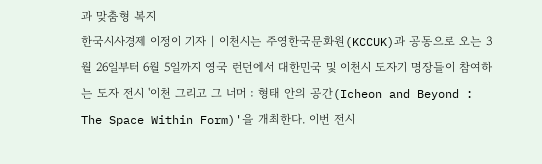과 맞춤형 복지
한국시사경제 이정이 기자 | 이천시는 주영한국문화원(KCCUK)과 공동으로 오는 3월 26일부터 6월 5일까지 영국 런던에서 대한민국 및 이천시 도자기 명장들이 참여하는 도자 전시 '이천 그리고 그 너머 : 형태 안의 공간(Icheon and Beyond : The Space Within Form)'을 개최한다. 이번 전시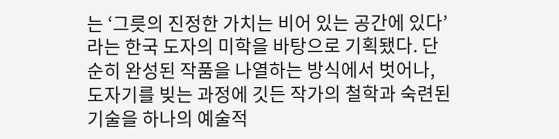는 ‘그릇의 진정한 가치는 비어 있는 공간에 있다’라는 한국 도자의 미학을 바탕으로 기획됐다. 단순히 완성된 작품을 나열하는 방식에서 벗어나, 도자기를 빚는 과정에 깃든 작가의 철학과 숙련된 기술을 하나의 예술적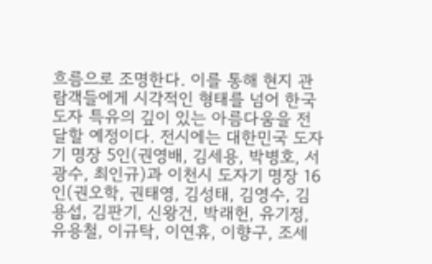흐름으로 조명한다. 이를 통해 현지 관람객들에게 시각적인 형태를 넘어 한국 도자 특유의 깊이 있는 아름다움을 전달할 예정이다. 전시에는 대한민국 도자기 명장 5인(권영배, 김세용, 박병호, 서광수, 최인규)과 이천시 도자기 명장 16인(권오학, 권태영, 김성태, 김영수, 김용섭, 김판기, 신왕건, 박래헌, 유기정, 유용철, 이규탁, 이연휴, 이향구, 조세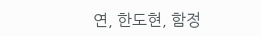연, 한도현, 함정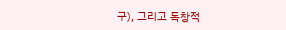구), 그리고 독창적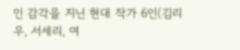인 감각을 지닌 현대 작가 6인(김리우, 서세리, 여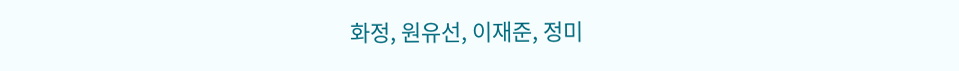화정, 원유선, 이재준, 정미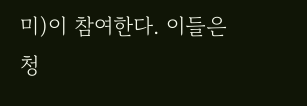미)이 참여한다. 이들은 청